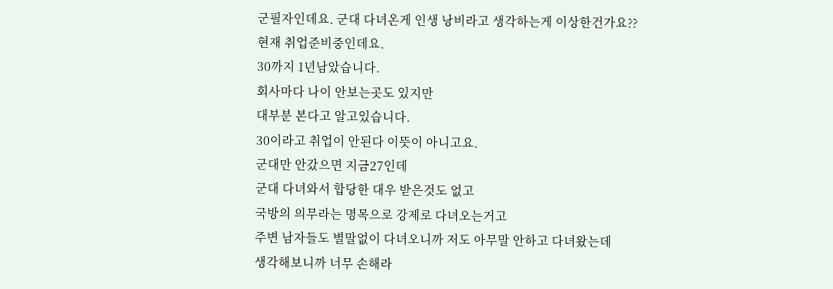군필자인데요. 군대 다녀온게 인생 낭비라고 생각하는게 이상한건가요??
현재 취업준비중인데요.
30까지 1년남았습니다.
회사마다 나이 안보는곳도 있지만
대부분 본다고 알고있습니다.
30이라고 취업이 안된다 이뜻이 아니고요.
군대만 안갔으면 지금27인데
군대 다녀와서 합당한 대우 받은것도 없고
국방의 의무라는 명목으로 강제로 다녀오는거고
주변 남자들도 별말없이 다녀오니까 저도 아무말 안하고 다녀왔는데
생각해보니까 너무 손해라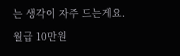는 생각이 자주 드는게요.
월급 10만원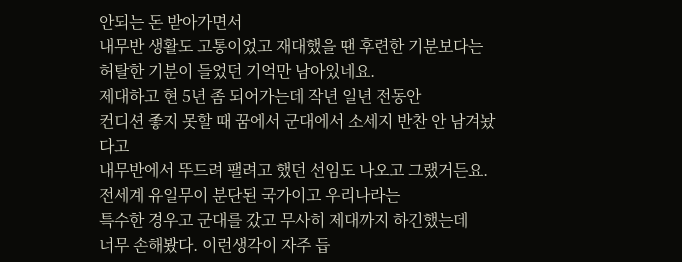안되는 돈 받아가면서
내무반 생활도 고통이었고 재대했을 땐 후련한 기분보다는
허탈한 기분이 들었던 기억만 남아있네요.
제대하고 현 5년 좀 되어가는데 작년 일년 전동안
컨디션 좋지 못할 때 꿈에서 군대에서 소세지 반찬 안 남겨놨다고
내무반에서 뚜드려 팰려고 했던 선임도 나오고 그랬거든요.
전세계 유일무이 분단된 국가이고 우리나라는
특수한 경우고 군대를 갔고 무사히 제대까지 하긴했는데
너무 손해봤다. 이런생각이 자주 듭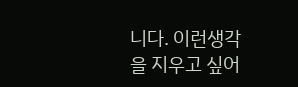니다. 이런생각을 지우고 싶어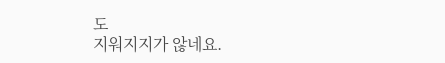도
지워지지가 않네요.